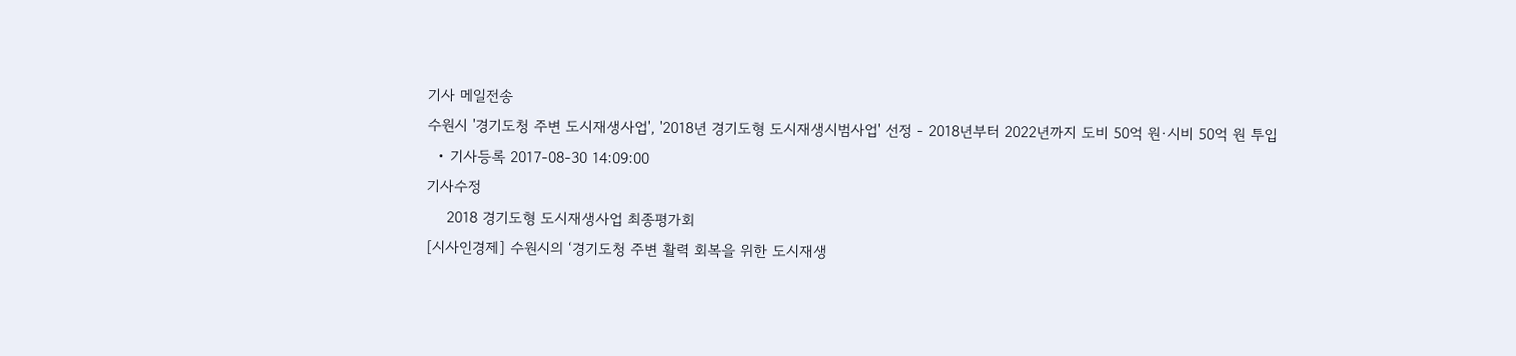기사 메일전송
수원시 '경기도청 주변 도시재생사업', '2018년 경기도형 도시재생시범사업' 선정 - 2018년부터 2022년까지 도비 50억 원·시비 50억 원 투입
  • 기사등록 2017-08-30 14:09:00
기사수정
    2018 경기도형 도시재생사업 최종평가회
[시사인경제] 수원시의 ‘경기도청 주변 활력 회복을 위한 도시재생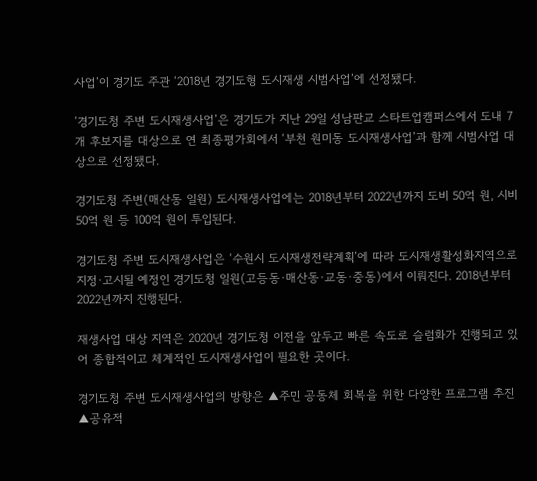사업’이 경기도 주관 ‘2018년 경기도형 도시재생 시범사업’에 선정됐다.

‘경기도청 주변 도시재생사업’은 경기도가 지난 29일 성남판교 스타트업캠퍼스에서 도내 7개 후보지를 대상으로 연 최종평가회에서 ‘부천 원미동 도시재생사업’과 함께 시범사업 대상으로 선정됐다.

경기도청 주변(매산동 일원) 도시재생사업에는 2018년부터 2022년까지 도비 50억 원, 시비 50억 원 등 100억 원이 투입된다.

경기도청 주변 도시재생사업은 ‘수원시 도시재생전략계획’에 따라 도시재생활성화지역으로 지정·고시될 예정인 경기도청 일원(고등동·매산동·교동·중동)에서 이뤄진다. 2018년부터 2022년까지 진행된다.

재생사업 대상 지역은 2020년 경기도청 이전을 앞두고 빠른 속도로 슬럼화가 진행되고 있어 종합적이고 체계적인 도시재생사업이 필요한 곳이다.

경기도청 주변 도시재생사업의 방향은 ▲주민 공동체 회복을 위한 다양한 프로그램 추진 ▲공유적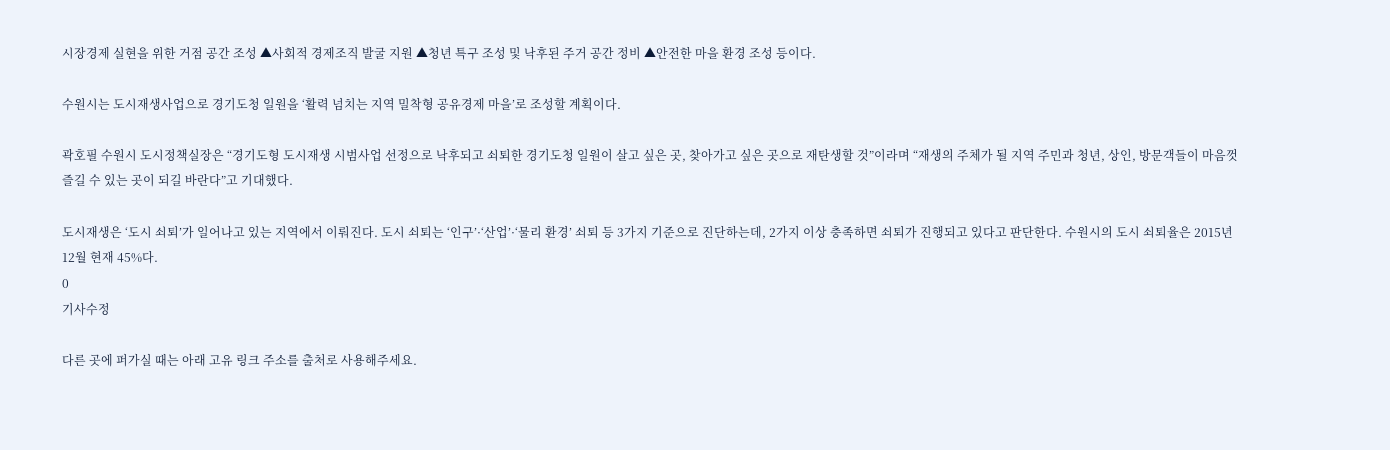시장경제 실현을 위한 거점 공간 조성 ▲사회적 경제조직 발굴 지원 ▲청년 특구 조성 및 낙후된 주거 공간 정비 ▲안전한 마을 환경 조성 등이다.

수원시는 도시재생사업으로 경기도청 일원을 ‘활력 넘치는 지역 밀착형 공유경제 마을’로 조성할 계획이다.

곽호필 수원시 도시정책실장은 “경기도형 도시재생 시범사업 선정으로 낙후되고 쇠퇴한 경기도청 일원이 살고 싶은 곳, 찾아가고 싶은 곳으로 재탄생할 것”이라며 “재생의 주체가 될 지역 주민과 청년, 상인, 방문객들이 마음껏 즐길 수 있는 곳이 되길 바란다”고 기대했다.

도시재생은 ‘도시 쇠퇴’가 일어나고 있는 지역에서 이뤄진다. 도시 쇠퇴는 ‘인구’·‘산업’·‘물리 환경’ 쇠퇴 등 3가지 기준으로 진단하는데, 2가지 이상 충족하면 쇠퇴가 진행되고 있다고 판단한다. 수원시의 도시 쇠퇴율은 2015년 12월 현재 45%다.
0
기사수정

다른 곳에 퍼가실 때는 아래 고유 링크 주소를 출처로 사용해주세요.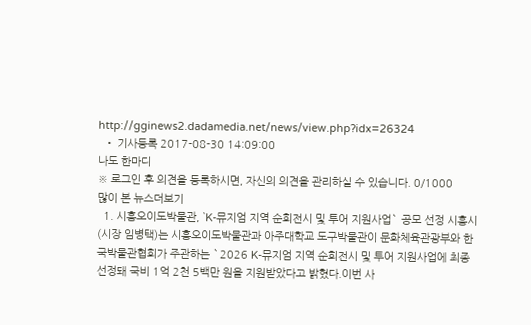http://gginews2.dadamedia.net/news/view.php?idx=26324
  • 기사등록 2017-08-30 14:09:00
나도 한마디
※ 로그인 후 의견을 등록하시면, 자신의 의견을 관리하실 수 있습니다. 0/1000
많이 본 뉴스더보기
  1. 시흥오이도박물관, `K-뮤지엄 지역 순회전시 및 투어 지원사업` 공모 선정 시흥시(시장 임병택)는 시흥오이도박물관과 아주대학교 도구박물관이 문화체육관광부와 한국박물관협회가 주관하는 `2026 K-뮤지엄 지역 순회전시 및 투어 지원사업에 최종 선정돼 국비 1억 2천 5백만 원을 지원받았다고 밝혔다.이번 사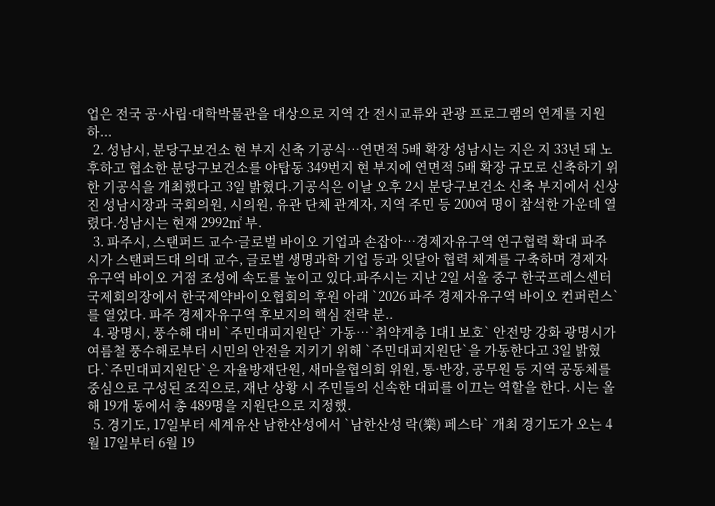업은 전국 공·사립·대학박물관을 대상으로 지역 간 전시교류와 관광 프로그램의 연계를 지원하...
  2. 성남시, 분당구보건소 현 부지 신축 기공식…연면적 5배 확장 성남시는 지은 지 33년 돼 노후하고 협소한 분당구보건소를 야탑동 349번지 현 부지에 연면적 5배 확장 규모로 신축하기 위한 기공식을 개최했다고 3일 밝혔다.기공식은 이날 오후 2시 분당구보건소 신축 부지에서 신상진 성남시장과 국회의원, 시의원, 유관 단체 관계자, 지역 주민 등 200여 명이 참석한 가운데 열렸다.성남시는 현재 2992㎡ 부.
  3. 파주시, 스탠퍼드 교수·글로벌 바이오 기업과 손잡아…경제자유구역 연구협력 확대 파주시가 스탠퍼드대 의대 교수, 글로벌 생명과학 기업 등과 잇달아 협력 체계를 구축하며 경제자유구역 바이오 거점 조성에 속도를 높이고 있다.파주시는 지난 2일 서울 중구 한국프레스센터 국제회의장에서 한국제약바이오협회의 후원 아래 `2026 파주 경제자유구역 바이오 컨퍼런스`를 열었다. 파주 경제자유구역 후보지의 핵심 전략 분..
  4. 광명시, 풍수해 대비 `주민대피지원단` 가동…`취약계층 1대1 보호` 안전망 강화 광명시가 여름철 풍수해로부터 시민의 안전을 지키기 위해 `주민대피지원단`을 가동한다고 3일 밝혔다.`주민대피지원단`은 자율방재단원, 새마을협의회 위원, 통·반장, 공무원 등 지역 공동체를 중심으로 구성된 조직으로, 재난 상황 시 주민들의 신속한 대피를 이끄는 역할을 한다. 시는 올해 19개 동에서 총 489명을 지원단으로 지정했.
  5. 경기도, 17일부터 세계유산 남한산성에서 `남한산성 락(樂) 페스타` 개최 경기도가 오는 4월 17일부터 6월 19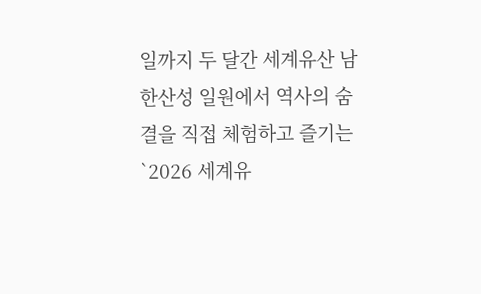일까지 두 달간 세계유산 남한산성 일원에서 역사의 숨결을 직접 체험하고 즐기는 `2026 세계유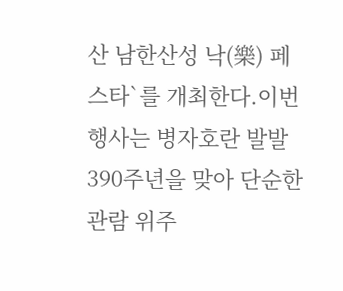산 남한산성 낙(樂) 페스타`를 개최한다.이번 행사는 병자호란 발발 390주년을 맞아 단순한 관람 위주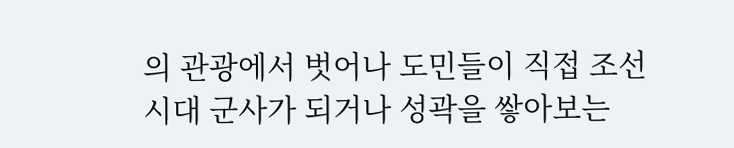의 관광에서 벗어나 도민들이 직접 조선시대 군사가 되거나 성곽을 쌓아보는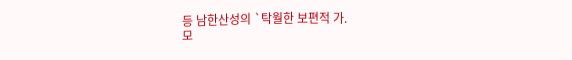등 남한산성의 `탁월한 보편적 가.
모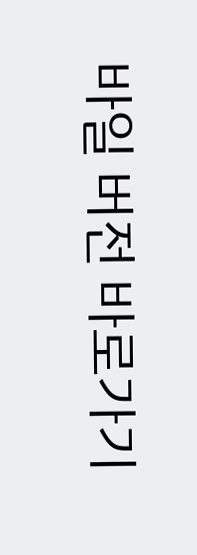바일 버전 바로가기